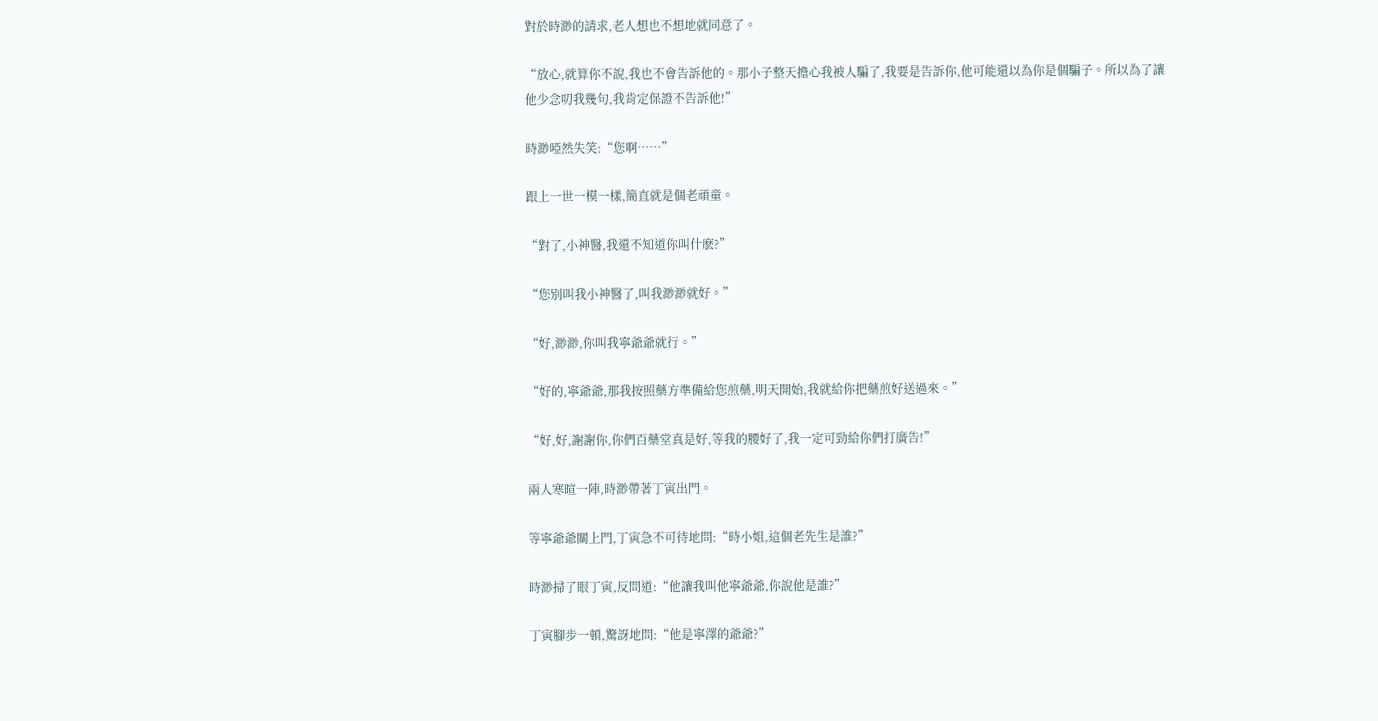對於時渺的請求,老人想也不想地就同意了。

“放心,就算你不說,我也不會告訴他的。那小子整天擔心我被人騙了,我要是告訴你,他可能還以為你是個騙子。所以為了讓他少念叨我幾句,我肯定保證不告訴他!”

時渺啞然失笑:“您啊……”

跟上一世一模一樣,簡直就是個老頑童。

“對了,小神醫,我還不知道你叫什麽?”

“您別叫我小神醫了,叫我渺渺就好。”

“好,渺渺,你叫我寧爺爺就行。”

“好的,寧爺爺,那我按照藥方準備給您煎藥,明天開始,我就給你把藥煎好送過來。”

“好,好,謝謝你,你們百藥堂真是好,等我的腰好了,我一定可勁給你們打廣告!”

兩人寒暄一陣,時渺帶著丁寅出門。

等寧爺爺關上門,丁寅急不可待地問:“時小姐,這個老先生是誰?”

時渺掃了眼丁寅,反問道:“他讓我叫他寧爺爺,你說他是誰?”

丁寅腳步一頓,驚訝地問:“他是寧澤的爺爺?”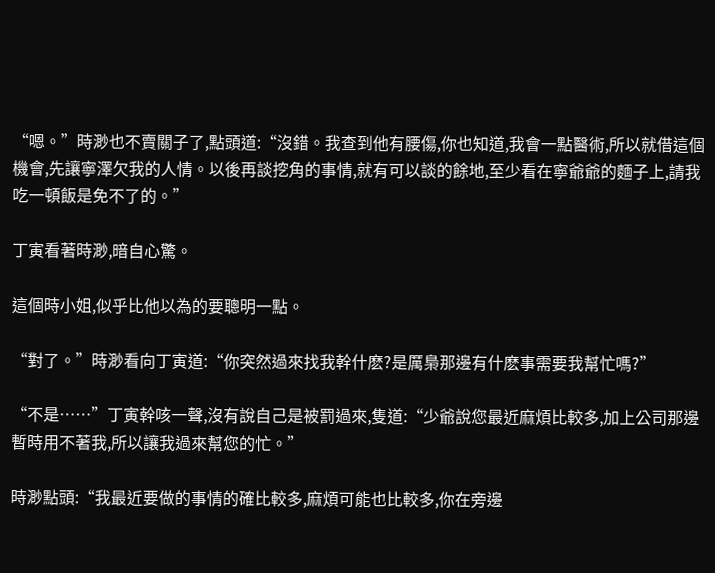“嗯。”時渺也不賣關子了,點頭道:“沒錯。我查到他有腰傷,你也知道,我會一點醫術,所以就借這個機會,先讓寧澤欠我的人情。以後再談挖角的事情,就有可以談的餘地,至少看在寧爺爺的麵子上,請我吃一頓飯是免不了的。”

丁寅看著時渺,暗自心驚。

這個時小姐,似乎比他以為的要聰明一點。

“對了。”時渺看向丁寅道:“你突然過來找我幹什麽?是厲梟那邊有什麽事需要我幫忙嗎?”

“不是……”丁寅幹咳一聲,沒有說自己是被罰過來,隻道:“少爺說您最近麻煩比較多,加上公司那邊暫時用不著我,所以讓我過來幫您的忙。”

時渺點頭:“我最近要做的事情的確比較多,麻煩可能也比較多,你在旁邊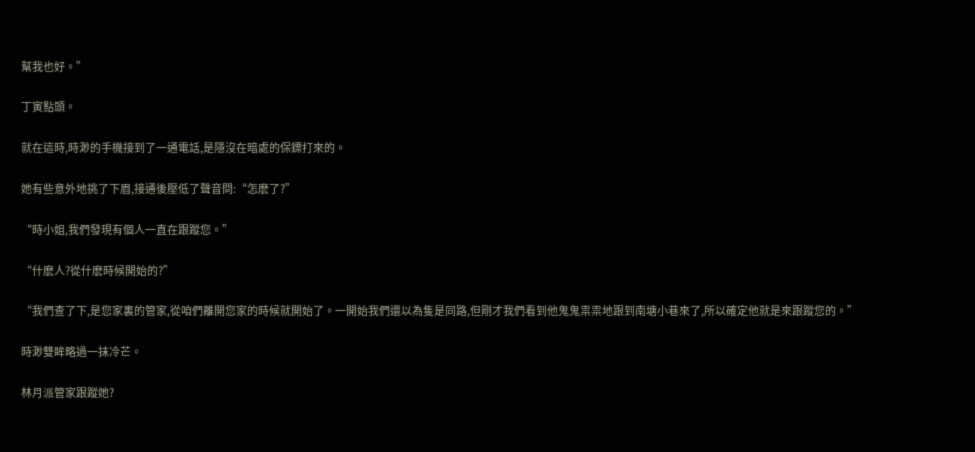幫我也好。”

丁寅點頭。

就在這時,時渺的手機接到了一通電話,是隱沒在暗處的保鏢打來的。

她有些意外地挑了下眉,接通後壓低了聲音問:“怎麽了?”

“時小姐,我們發現有個人一直在跟蹤您。”

“什麽人?從什麽時候開始的?”

“我們查了下,是您家裏的管家,從咱們離開您家的時候就開始了。一開始我們還以為隻是同路,但剛才我們看到他鬼鬼祟祟地跟到南塘小巷來了,所以確定他就是來跟蹤您的。”

時渺雙眸略過一抹冷芒。

林月派管家跟蹤她?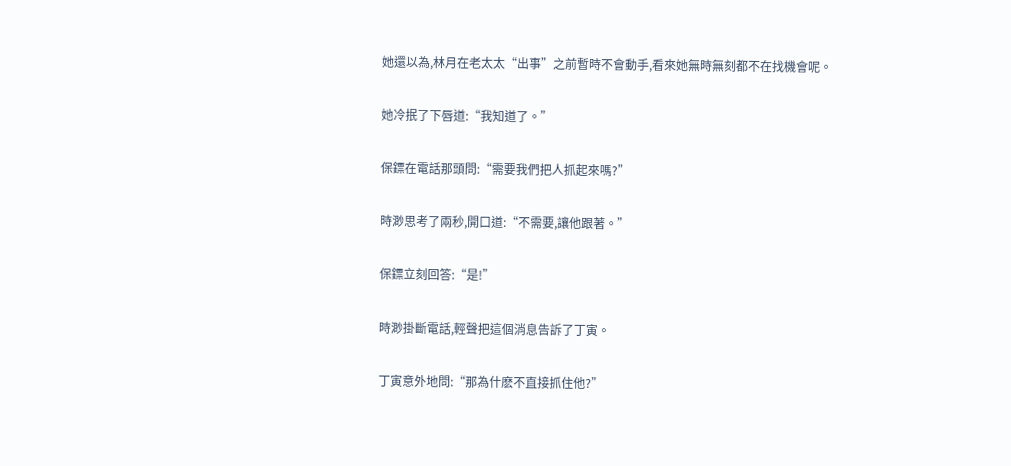她還以為,林月在老太太“出事”之前暫時不會動手,看來她無時無刻都不在找機會呢。

她冷抿了下唇道:“我知道了。”

保鏢在電話那頭問:“需要我們把人抓起來嗎?”

時渺思考了兩秒,開口道:“不需要,讓他跟著。”

保鏢立刻回答:“是!”

時渺掛斷電話,輕聲把這個消息告訴了丁寅。

丁寅意外地問:“那為什麽不直接抓住他?”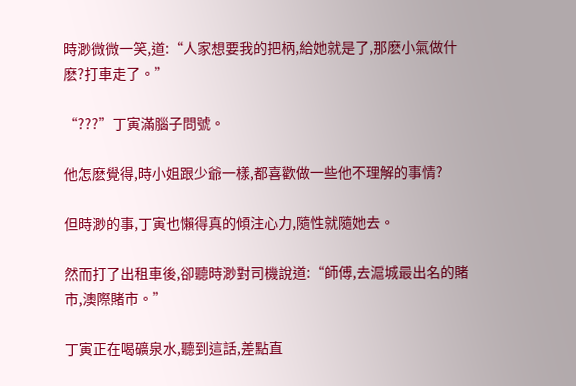時渺微微一笑,道:“人家想要我的把柄,給她就是了,那麽小氣做什麽?打車走了。”

“???”丁寅滿腦子問號。

他怎麽覺得,時小姐跟少爺一樣,都喜歡做一些他不理解的事情?

但時渺的事,丁寅也懶得真的傾注心力,隨性就隨她去。

然而打了出租車後,卻聽時渺對司機說道:“師傅,去滬城最出名的賭市,澳際賭市。”

丁寅正在喝礦泉水,聽到這話,差點直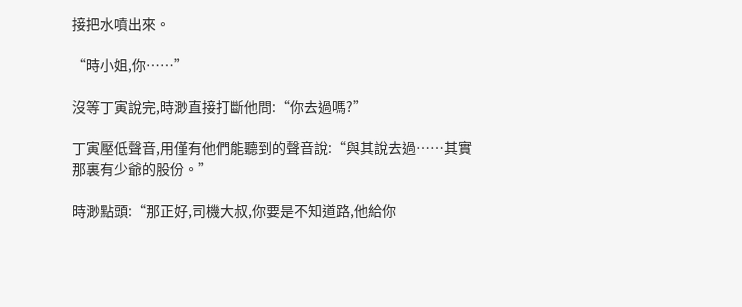接把水噴出來。

“時小姐,你……”

沒等丁寅說完,時渺直接打斷他問:“你去過嗎?”

丁寅壓低聲音,用僅有他們能聽到的聲音說:“與其說去過……其實那裏有少爺的股份。”

時渺點頭:“那正好,司機大叔,你要是不知道路,他給你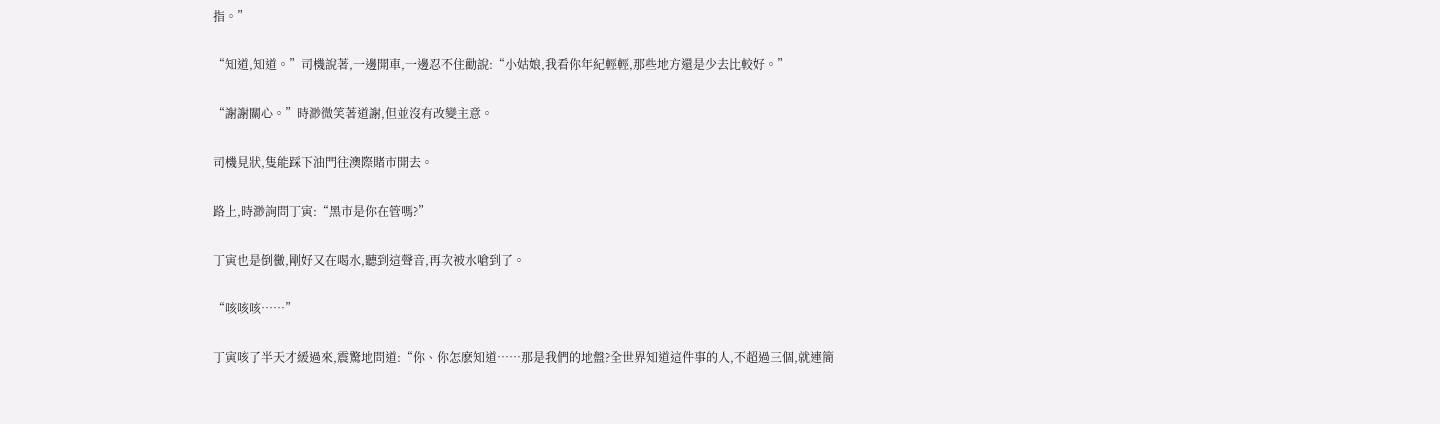指。”

“知道,知道。”司機說著,一邊開車,一邊忍不住勸說:“小姑娘,我看你年紀輕輕,那些地方還是少去比較好。”

“謝謝關心。”時渺微笑著道謝,但並沒有改變主意。

司機見狀,隻能踩下油門往澳際賭市開去。

路上,時渺詢問丁寅:“黑市是你在管嗎?”

丁寅也是倒黴,剛好又在喝水,聽到這聲音,再次被水嗆到了。

“咳咳咳……”

丁寅咳了半天才緩過來,震驚地問道:“你、你怎麽知道……那是我們的地盤?全世界知道這件事的人,不超過三個,就連簡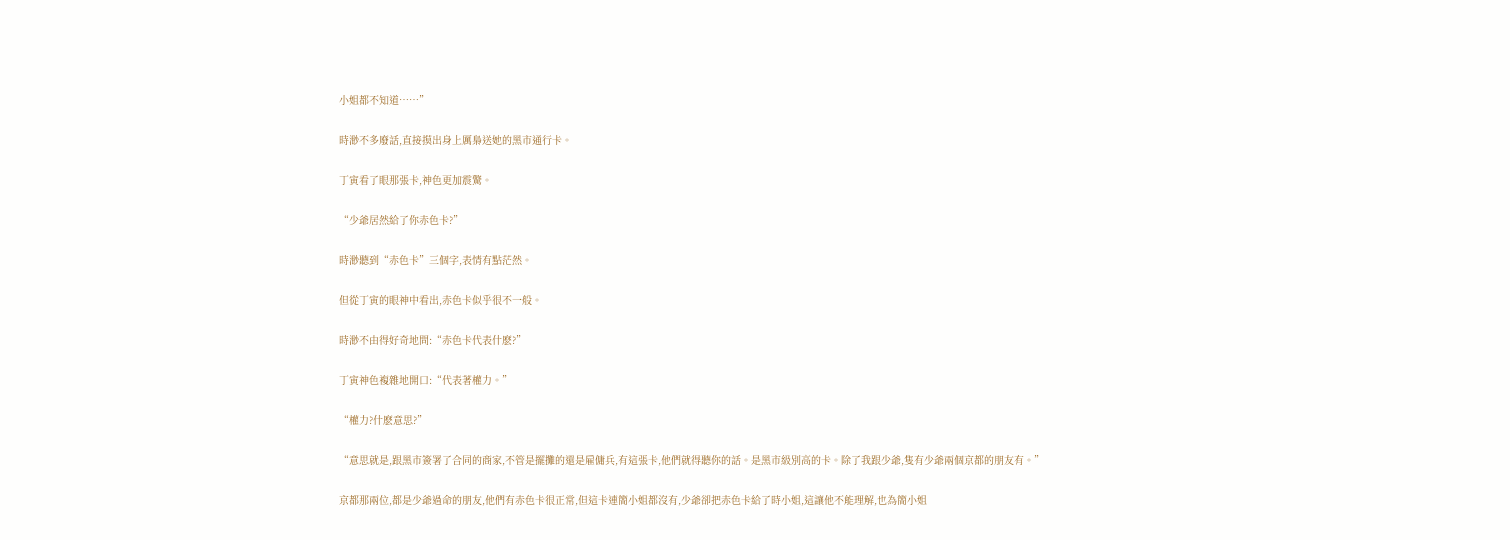小姐都不知道……”

時渺不多廢話,直接摸出身上厲梟送她的黑市通行卡。

丁寅看了眼那張卡,神色更加震驚。

“少爺居然給了你赤色卡?”

時渺聽到“赤色卡”三個字,表情有點茫然。

但從丁寅的眼神中看出,赤色卡似乎很不一般。

時渺不由得好奇地問:“赤色卡代表什麽?”

丁寅神色複雜地開口:“代表著權力。”

“權力?什麽意思?”

“意思就是,跟黑市簽署了合同的商家,不管是擺攤的還是雇傭兵,有這張卡,他們就得聽你的話。是黑市級別高的卡。除了我跟少爺,隻有少爺兩個京都的朋友有。”

京都那兩位,都是少爺過命的朋友,他們有赤色卡很正常,但這卡連簡小姐都沒有,少爺卻把赤色卡給了時小姐,這讓他不能理解,也為簡小姐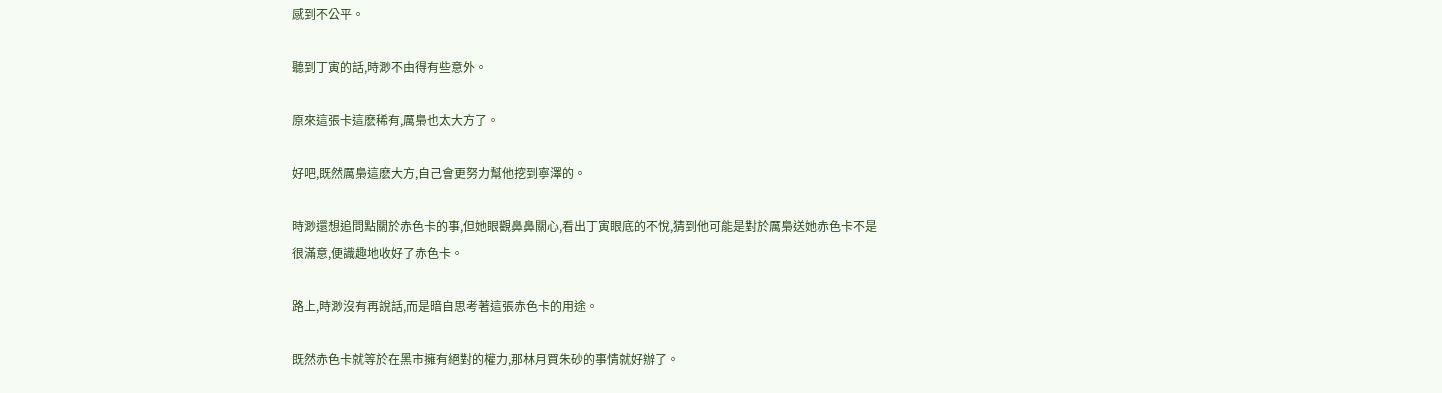感到不公平。

聽到丁寅的話,時渺不由得有些意外。

原來這張卡這麽稀有,厲梟也太大方了。

好吧,既然厲梟這麽大方,自己會更努力幫他挖到寧澤的。

時渺還想追問點關於赤色卡的事,但她眼觀鼻鼻關心,看出丁寅眼底的不悅,猜到他可能是對於厲梟送她赤色卡不是很滿意,便識趣地收好了赤色卡。

路上,時渺沒有再說話,而是暗自思考著這張赤色卡的用途。

既然赤色卡就等於在黑市擁有絕對的權力,那林月買朱砂的事情就好辦了。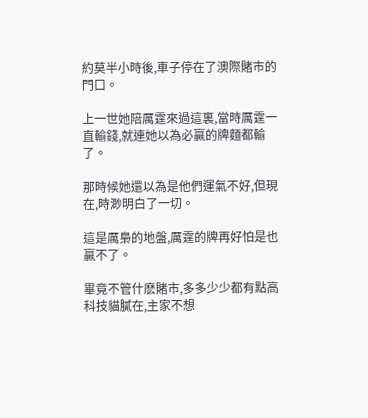約莫半小時後,車子停在了澳際賭市的門口。

上一世她陪厲霆來過這裏,當時厲霆一直輸錢,就連她以為必贏的牌麵都輸了。

那時候她還以為是他們運氣不好,但現在,時渺明白了一切。

這是厲梟的地盤,厲霆的牌再好怕是也贏不了。

畢竟不管什麽賭市,多多少少都有點高科技貓膩在,主家不想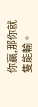你贏,那你就隻能輸。